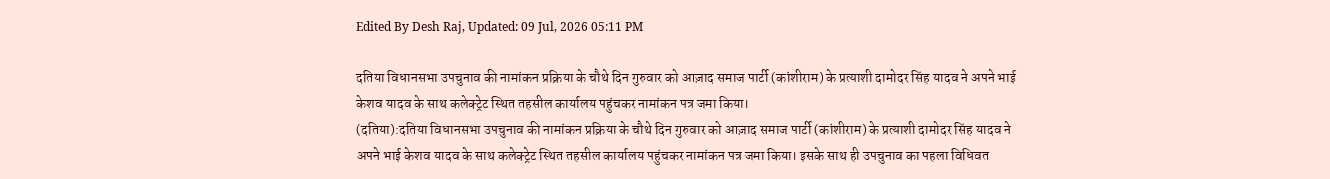Edited By Desh Raj, Updated: 09 Jul, 2026 05:11 PM

दतिया विधानसभा उपचुनाव की नामांकन प्रक्रिया के चौथे दिन गुरुवार को आज़ाद समाज पार्टी (कांशीराम) के प्रत्याशी दामोदर सिंह यादव ने अपने भाई केशव यादव के साथ कलेक्ट्रेट स्थित तहसील कार्यालय पहुंचकर नामांकन पत्र जमा किया।
(दतिया):दतिया विधानसभा उपचुनाव की नामांकन प्रक्रिया के चौथे दिन गुरुवार को आज़ाद समाज पार्टी (कांशीराम) के प्रत्याशी दामोदर सिंह यादव ने अपने भाई केशव यादव के साथ कलेक्ट्रेट स्थित तहसील कार्यालय पहुंचकर नामांकन पत्र जमा किया। इसके साथ ही उपचुनाव का पहला विधिवत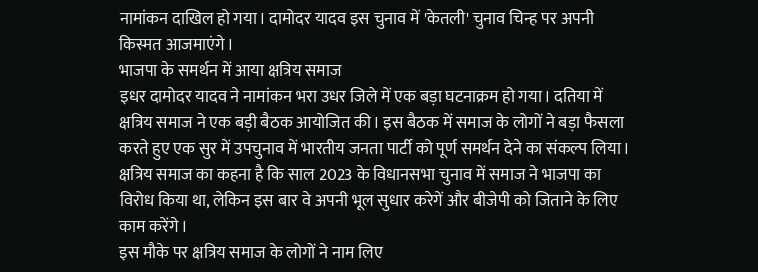नामांकन दाखिल हो गया। दामोदर यादव इस चुनाव में 'केतली' चुनाव चिन्ह पर अपनी किस्मत आजमाएंगे।
भाजपा के समर्थन में आया क्षत्रिय समाज
इधर दामोदर यादव ने नामांकन भरा उधर जिले में एक बड़ा घटनाक्रम हो गया। दतिया में क्षत्रिय समाज ने एक बड़ी बैठक आयोजित की। इस बैठक में समाज के लोगों ने बड़ा फैसला करते हुए एक सुर में उपचुनाव में भारतीय जनता पार्टी को पूर्ण समर्थन देने का संकल्प लिया। क्षत्रिय समाज का कहना है कि साल 2023 के विधानसभा चुनाव में समाज ने भाजपा का विरोध किया था, लेकिन इस बार वे अपनी भूल सुधार करेगें और बीजेपी को जिताने के लिए काम करेंगे।
इस मौके पर क्षत्रिय समाज के लोगों ने नाम लिए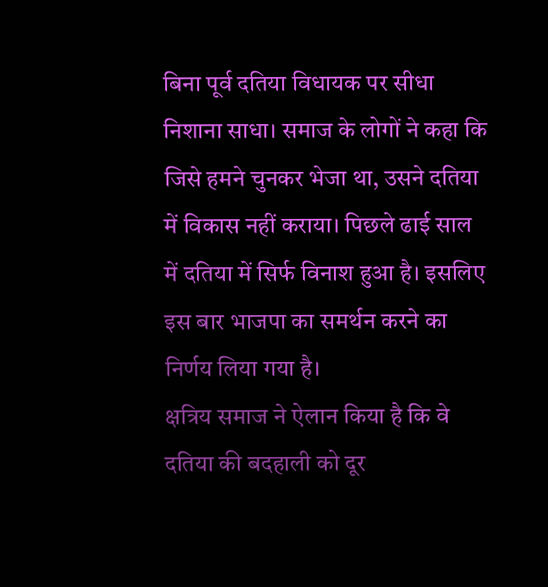बिना पूर्व दतिया विधायक पर सीधा निशाना साधा। समाज के लोगों ने कहा कि जिसे हमने चुनकर भेजा था, उसने दतिया में विकास नहीं कराया। पिछले ढाई साल में दतिया में सिर्फ विनाश हुआ है। इसलिए इस बार भाजपा का समर्थन करने का निर्णय लिया गया है।
क्षत्रिय समाज ने ऐलान किया है कि वे दतिया की बदहाली को दूर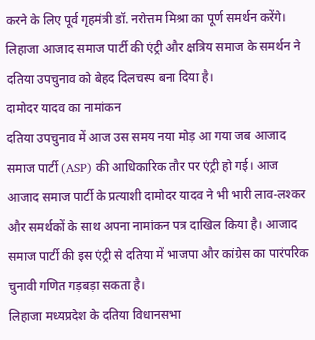करने के लिए पूर्व गृहमंत्री डॉ. नरोत्तम मिश्रा का पूर्ण समर्थन करेंगे। लिहाजा आजाद समाज पार्टी की एंट्री और क्षत्रिय समाज के समर्थन ने दतिया उपचुनाव को बेहद दिलचस्प बना दिया है।
दामोदर यादव का नामांकन
दतिया उपचुनाव में आज उस समय नया मोड़ आ गया जब आजाद समाज पार्टी (ASP) की आधिकारिक तौर पर एंट्री हो गई। आज आजाद समाज पार्टी के प्रत्याशी दामोदर यादव ने भी भारी लाव-लश्कर और समर्थकों के साथ अपना नामांकन पत्र दाखिल किया है। आजाद समाज पार्टी की इस एंट्री से दतिया में भाजपा और कांग्रेस का पारंपरिक चुनावी गणित गड़बड़ा सकता है।
लिहाजा मध्यप्रदेश के दतिया विधानसभा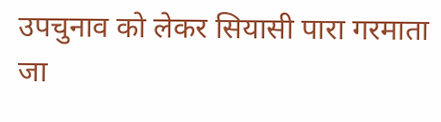उपचुनाव को लेकर सियासी पारा गरमाता जा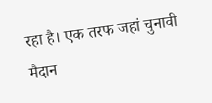रहा है। एक तरफ जहां चुनावी मैदान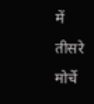में तीसरे मोर्चे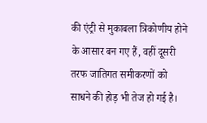की एंट्री से मुकाबला त्रिकोणीय होने के आसार बन गए हैं, वहीं दूसरी तरफ जातिगत समीकरणों को साधने की होड़ भी तेज हो गई है।